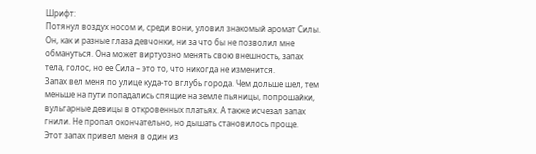Шрифт:
Потянул воздух носом и, среди вони, уловил знакомый аромат Силы. Он, как и разные глаза девчонки, ни за что бы не позволил мне обмануться. Она может виртуозно менять свою внешность, запах тела, голос, но ее Сила – это то, что никогда не изменится.
Запах вел меня по улице куда-то вглубь города. Чем дольше шел, тем меньше на пути попадались спящие на земле пьяницы, попрошайки, вульгарные девицы в откровенных платьях. А также исчезал запах гнили. Не пропал окончательно, но дышать становилось проще.
Этот запах привел меня в один из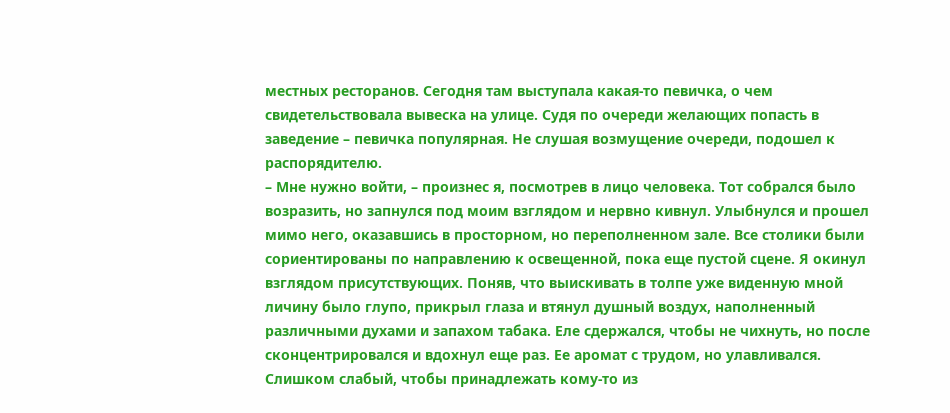местных ресторанов. Сегодня там выступала какая-то певичка, о чем свидетельствовала вывеска на улице. Судя по очереди желающих попасть в заведение – певичка популярная. Не слушая возмущение очереди, подошел к распорядителю.
– Мне нужно войти, – произнес я, посмотрев в лицо человека. Тот собрался было возразить, но запнулся под моим взглядом и нервно кивнул. Улыбнулся и прошел мимо него, оказавшись в просторном, но переполненном зале. Все столики были сориентированы по направлению к освещенной, пока еще пустой сцене. Я окинул взглядом присутствующих. Поняв, что выискивать в толпе уже виденную мной личину было глупо, прикрыл глаза и втянул душный воздух, наполненный различными духами и запахом табака. Еле сдержался, чтобы не чихнуть, но после сконцентрировался и вдохнул еще раз. Ее аромат с трудом, но улавливался. Слишком слабый, чтобы принадлежать кому-то из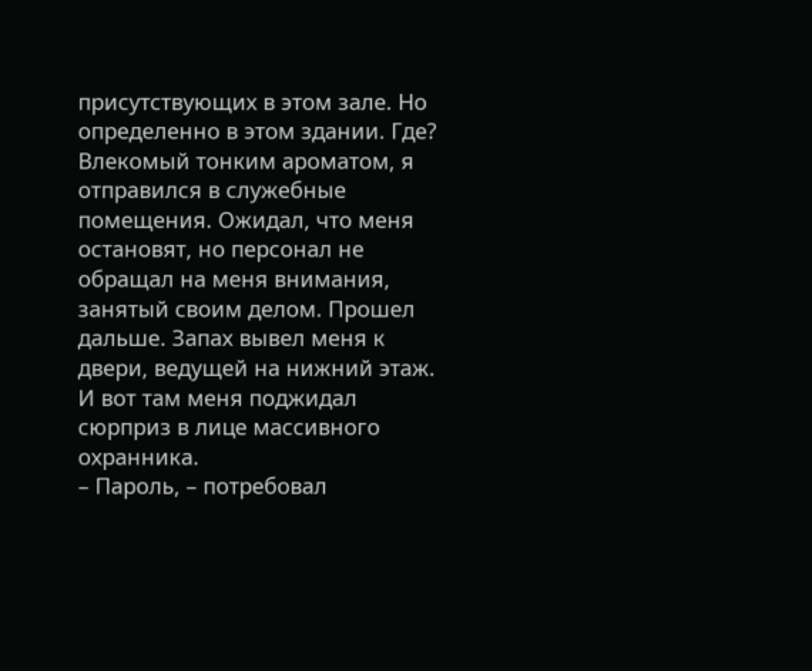присутствующих в этом зале. Но определенно в этом здании. Где?
Влекомый тонким ароматом, я отправился в служебные помещения. Ожидал, что меня остановят, но персонал не обращал на меня внимания, занятый своим делом. Прошел дальше. Запах вывел меня к двери, ведущей на нижний этаж. И вот там меня поджидал сюрприз в лице массивного охранника.
– Пароль, – потребовал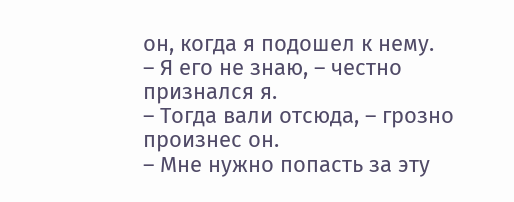он, когда я подошел к нему.
– Я его не знаю, – честно признался я.
– Тогда вали отсюда, – грозно произнес он.
– Мне нужно попасть за эту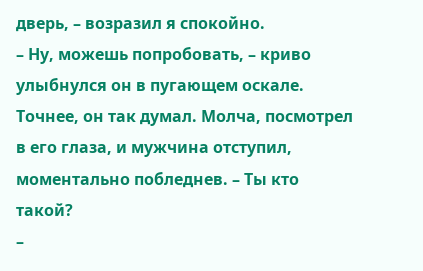дверь, – возразил я спокойно.
– Ну, можешь попробовать, – криво улыбнулся он в пугающем оскале. Точнее, он так думал. Молча, посмотрел в его глаза, и мужчина отступил, моментально побледнев. – Ты кто такой?
–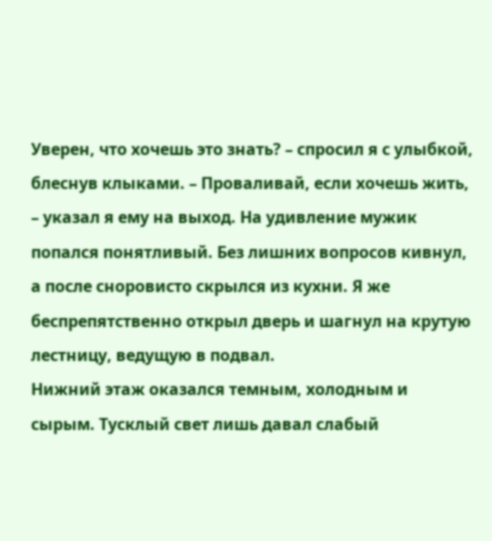Уверен, что хочешь это знать? – спросил я с улыбкой, блеснув клыками. – Проваливай, если хочешь жить, – указал я ему на выход. На удивление мужик попался понятливый. Без лишних вопросов кивнул, а после сноровисто скрылся из кухни. Я же беспрепятственно открыл дверь и шагнул на крутую лестницу, ведущую в подвал.
Нижний этаж оказался темным, холодным и сырым. Тусклый свет лишь давал слабый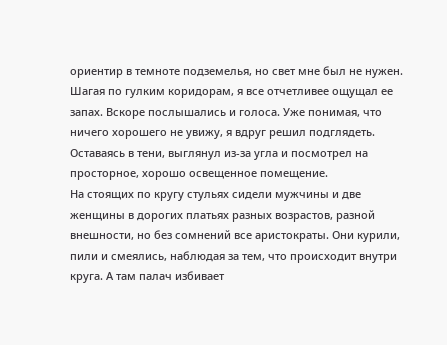ориентир в темноте подземелья, но свет мне был не нужен. Шагая по гулким коридорам, я все отчетливее ощущал ее запах. Вскоре послышались и голоса. Уже понимая, что ничего хорошего не увижу, я вдруг решил подглядеть. Оставаясь в тени, выглянул из-за угла и посмотрел на просторное, хорошо освещенное помещение.
На стоящих по кругу стульях сидели мужчины и две женщины в дорогих платьях разных возрастов, разной внешности, но без сомнений все аристократы. Они курили, пили и смеялись, наблюдая за тем, что происходит внутри круга. А там палач избивает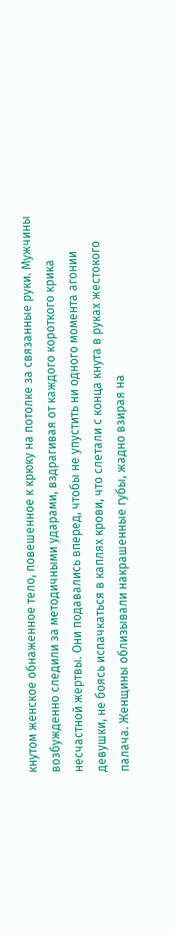кнутом женское обнаженное тело, повешенное к крюку на потолке за связанные руки. Мужчины возбужденно следили за методичными ударами, вздрагивая от каждого короткого крика несчастной жертвы. Они подавались вперед, чтобы не упустить ни одного момента агонии девушки, не боясь испачкаться в каплях крови, что слетали с конца кнута в руках жестокого палача. Женщины облизывали накрашенные губы, жадно взирая на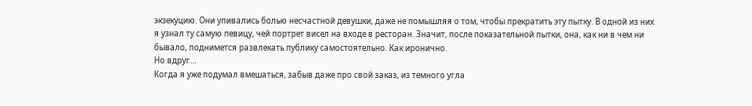экзекуцию. Они упивались болью несчастной девушки, даже не помышляя о том, чтобы прекратить эту пытку. В одной из них я узнал ту самую певицу, чей портрет висел на входе в ресторан. Значит, после показательной пытки, она, как ни в чем ни бывало, поднимется развлекать публику самостоятельно. Как иронично.
Но вдруг…
Когда я уже подумал вмешаться, забыв даже про свой заказ, из темного угла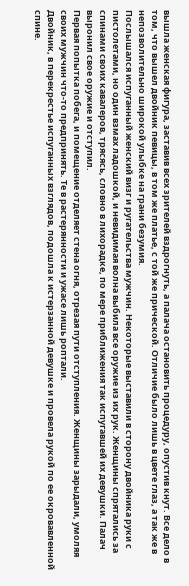вышла женская фигура, заставив всех зрителей вздрогнуть, а палача остановить процедуру, опустив кнут. Все дело в том, что вышел двойник певицы, в том же платье, с той же прической. Отличие было лишь в цвете глаз, а так же в непозволительно широкой улыбке на грани безумия.
Послышался испуганный женский визг и ругательства мужчин. Некоторые выставили в сторону двойника руки с пистолетами, но один взмах ладошкой, и невидимая волна выбила все оружие из их рук. Женщины спрятались за спинами своих кавалеров, трясясь, словно в лихорадке, по мере приближения так испугавшей их девушки. Палач выронил свое оружие и отступил.
Первая попытка побега, и помещение отделяет стена огня, отрезая пути отступления. Женщины зарыдали, умоляя своих мужчин что-то предпринять. Те в растерянности и ужасе лишь роптали.
Двойник, в перекрестье испуганных взглядов, подошла к истерзанной девушке и провела рукой по ее окровавленной спине.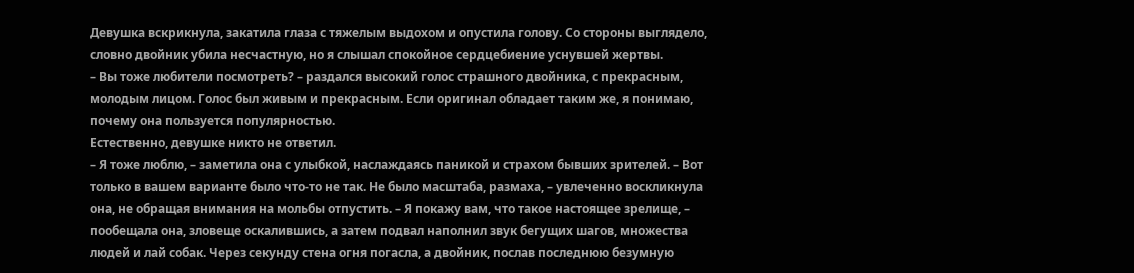Девушка вскрикнула, закатила глаза с тяжелым выдохом и опустила голову. Со стороны выглядело, словно двойник убила несчастную, но я слышал спокойное сердцебиение уснувшей жертвы.
– Вы тоже любители посмотреть? – раздался высокий голос страшного двойника, с прекрасным, молодым лицом. Голос был живым и прекрасным. Если оригинал обладает таким же, я понимаю, почему она пользуется популярностью.
Естественно, девушке никто не ответил.
– Я тоже люблю, – заметила она с улыбкой, наслаждаясь паникой и страхом бывших зрителей. – Вот только в вашем варианте было что-то не так. Не было масштаба, размаха, – увлеченно воскликнула она, не обращая внимания на мольбы отпустить. – Я покажу вам, что такое настоящее зрелище, – пообещала она, зловеще оскалившись, а затем подвал наполнил звук бегущих шагов, множества людей и лай собак. Через секунду стена огня погасла, а двойник, послав последнюю безумную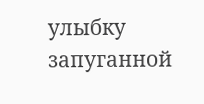улыбку запуганной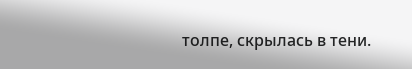толпе, скрылась в тени.